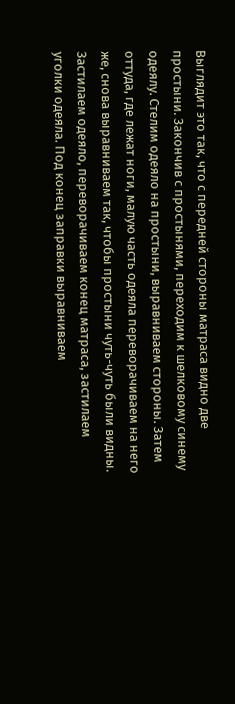Выглядит это так, что с передней стороны матраса видно две простыни. Закончив с простынями, переходим к шелковому синему одеялу. Стелим одеяло на простыни, выравниваем стороны. Затем оттуда, где лежат ноги, малую часть одеяла переворачиваем на него же, снова выравниваем так, чтобы простыни чуть-чуть были видны. Застилаем одеяло, переворачиваем конец матраса, застилаем уголки одеяла. Под конец заправки выравниваем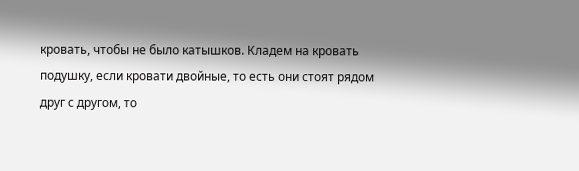кровать, чтобы не было катышков. Кладем на кровать подушку, если кровати двойные, то есть они стоят рядом друг с другом, то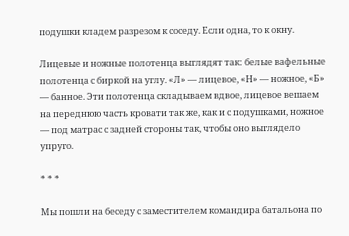подушки кладем разрезом к соседу. Если одна, то к окну.

Лицевые и ножные полотенца выглядят так: белые вафельные полотенца с биркой на углу. «Л» — лицевое, «Н» — ножное, «Б» — банное. Эти полотенца складываем вдвое, лицевое вешаем на переднюю часть кровати так же, как и с подушками, ножное — под матрас с задней стороны так, чтобы оно выглядело упруго.

* * *

Мы пошли на беседу с заместителем командира батальона по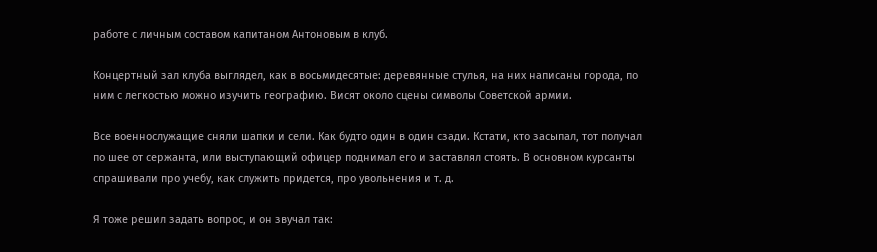работе с личным составом капитаном Антоновым в клуб.

Концертный зал клуба выглядел, как в восьмидесятые: деревянные стулья, на них написаны города, по ним с легкостью можно изучить географию. Висят около сцены символы Советской армии.

Все военнослужащие сняли шапки и сели. Как будто один в один сзади. Кстати, кто засыпал, тот получал по шее от сержанта, или выступающий офицер поднимал его и заставлял стоять. В основном курсанты спрашивали про учебу, как служить придется, про увольнения и т. д.

Я тоже решил задать вопрос, и он звучал так: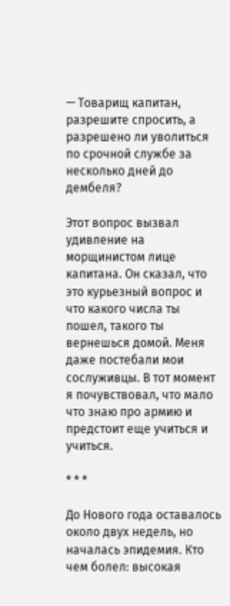— Товарищ капитан, разрешите спросить, а разрешено ли уволиться по срочной службе за несколько дней до дембеля?

Этот вопрос вызвал удивление на морщинистом лице капитана. Он сказал, что это курьезный вопрос и что какого числа ты пошел, такого ты вернешься домой. Меня даже постебали мои сослуживцы. В тот момент я почувствовал, что мало что знаю про армию и предстоит еще учиться и учиться.

* * *

До Нового года оставалось около двух недель, но началась эпидемия. Кто чем болел: высокая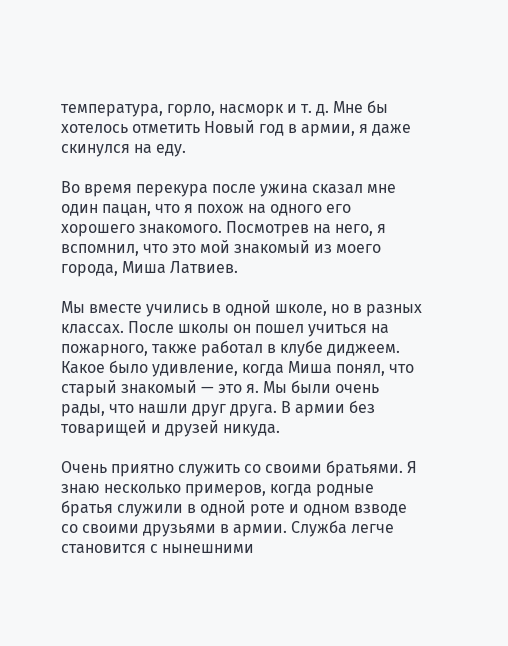температура, горло, насморк и т. д. Мне бы хотелось отметить Новый год в армии, я даже скинулся на еду.

Во время перекура после ужина сказал мне один пацан, что я похож на одного его хорошего знакомого. Посмотрев на него, я вспомнил, что это мой знакомый из моего города, Миша Латвиев.

Мы вместе учились в одной школе, но в разных классах. После школы он пошел учиться на пожарного, также работал в клубе диджеем. Какое было удивление, когда Миша понял, что старый знакомый — это я. Мы были очень рады, что нашли друг друга. В армии без товарищей и друзей никуда.

Очень приятно служить со своими братьями. Я знаю несколько примеров, когда родные братья служили в одной роте и одном взводе со своими друзьями в армии. Служба легче становится с нынешними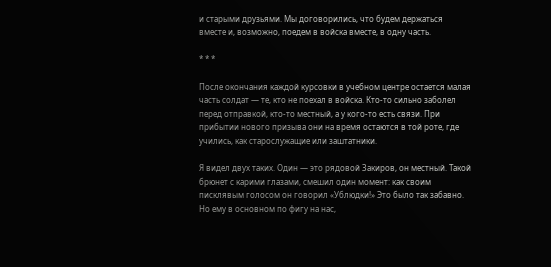и старыми друзьями. Мы договорились, что будем держаться вместе и, возможно, поедем в войска вместе, в одну часть.

* * *

После окончания каждой курсовки в учебном центре остается малая часть солдат — те, кто не поехал в войска. Кто-то сильно заболел перед отправкой, кто-то местный, а у кого-то есть связи. При прибытии нового призыва они на время остаются в той роте, где учились, как старослужащие или заштатники.

Я видел двух таких. Один — это рядовой Закиров, он местный. Такой брюнет с карими глазами, смешил один момент: как своим писклявым голосом он говорил «Ублюдки!» Это было так забавно. Но ему в основном по фигу на нас,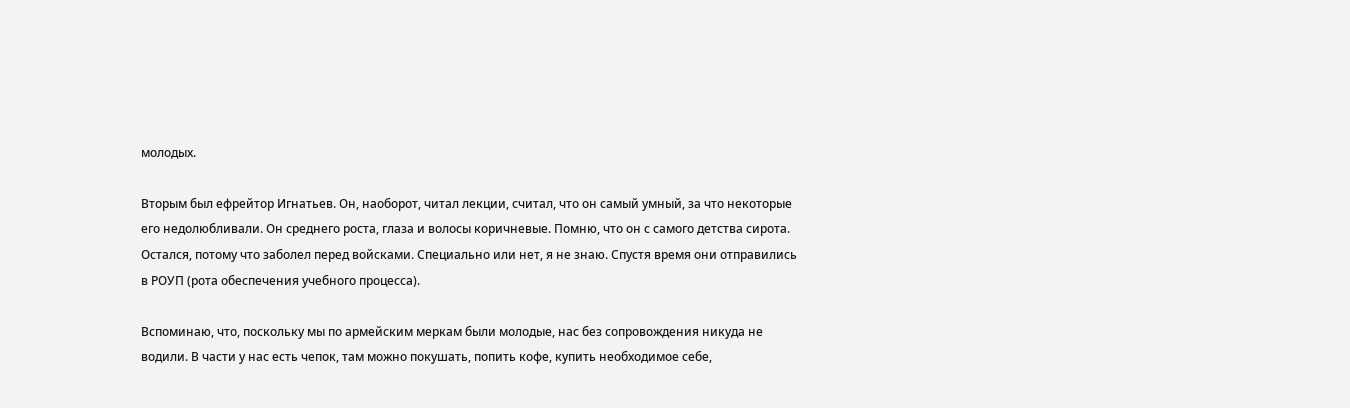молодых.

Вторым был ефрейтор Игнатьев. Он, наоборот, читал лекции, считал, что он самый умный, за что некоторые его недолюбливали. Он среднего роста, глаза и волосы коричневые. Помню, что он с самого детства сирота. Остался, потому что заболел перед войсками. Специально или нет, я не знаю. Спустя время они отправились в РОУП (рота обеспечения учебного процесса).

Вспоминаю, что, поскольку мы по армейским меркам были молодые, нас без сопровождения никуда не водили. В части у нас есть чепок, там можно покушать, попить кофе, купить необходимое себе,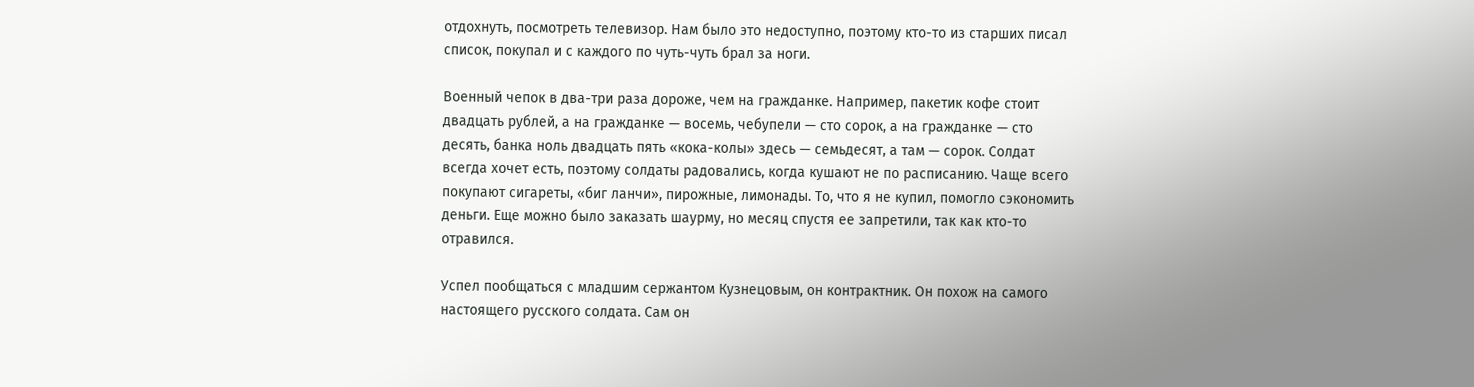отдохнуть, посмотреть телевизор. Нам было это недоступно, поэтому кто-то из старших писал список, покупал и с каждого по чуть-чуть брал за ноги.

Военный чепок в два-три раза дороже, чем на гражданке. Например, пакетик кофе стоит двадцать рублей, а на гражданке — восемь, чебупели — сто сорок, а на гражданке — сто десять, банка ноль двадцать пять «кока-колы» здесь — семьдесят, а там — сорок. Солдат всегда хочет есть, поэтому солдаты радовались, когда кушают не по расписанию. Чаще всего покупают сигареты, «биг ланчи», пирожные, лимонады. То, что я не купил, помогло сэкономить деньги. Еще можно было заказать шаурму, но месяц спустя ее запретили, так как кто-то отравился.

Успел пообщаться с младшим сержантом Кузнецовым, он контрактник. Он похож на самого настоящего русского солдата. Сам он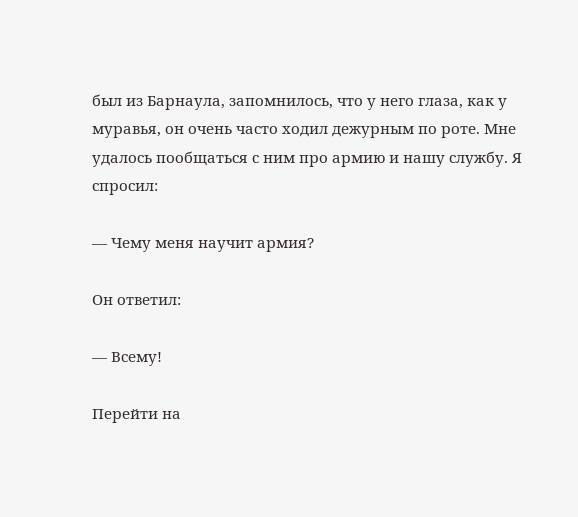был из Барнаула, запомнилось, что у него глаза, как у муравья, он очень часто ходил дежурным по роте. Мне удалось пообщаться с ним про армию и нашу службу. Я спросил:

— Чему меня научит армия?

Он ответил:

— Всему!

Перейти на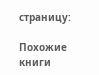страницу:

Похожие книги